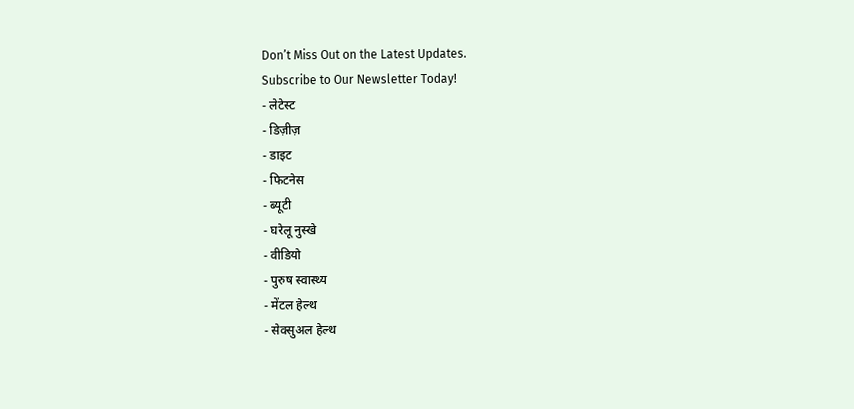Don’t Miss Out on the Latest Updates.
Subscribe to Our Newsletter Today!
- लेटेस्ट
- डिज़ीज़
- डाइट
- फिटनेस
- ब्यूटी
- घरेलू नुस्खे
- वीडियो
- पुरुष स्वास्थ्य
- मेंटल हेल्थ
- सेक्सुअल हेल्थ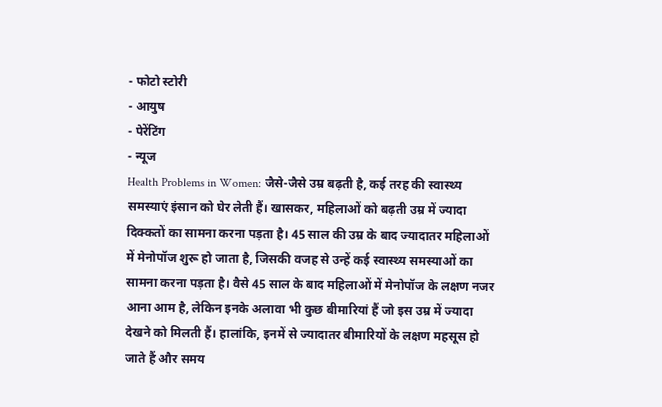- फोटो स्टोरी
- आयुष
- पेरेंटिंग
- न्यूज
Health Problems in Women: जैसे-जैसे उम्र बढ़ती है, कई तरह की स्वास्थ्य समस्याएं इंसान को घेर लेती हैं। खासकर, महिलाओं को बढ़ती उम्र में ज्यादा दिक्कतों का सामना करना पड़ता है। 45 साल की उम्र के बाद ज्यादातर महिलाओं में मेनोपॉज शुरू हो जाता है, जिसकी वजह से उन्हें कई स्वास्थ्य समस्याओं का सामना करना पड़ता है। वैसे 45 साल के बाद महिलाओं में मेनोपॉज के लक्षण नजर आना आम है, लेकिन इनके अलावा भी कुछ बीमारियां हैं जो इस उम्र में ज्यादा देखने को मिलती हैं। हालांकि, इनमें से ज्यादातर बीमारियों के लक्षण महसूस हो जाते हैं और समय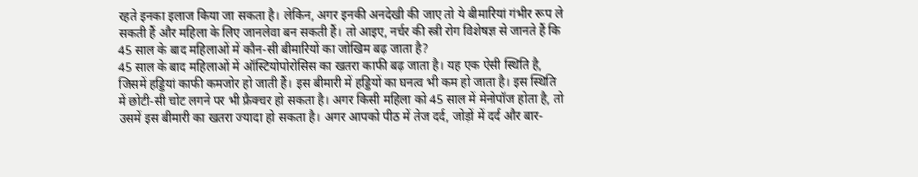रहते इनका इलाज किया जा सकता है। लेकिन, अगर इनकी अनदेखी की जाए तो ये बीमारियां गंभीर रूप ले सकती हैं और महिला के लिए जानलेवा बन सकती हैं। तो आइए, नर्चर की स्त्री रोग विशेषज्ञ से जानते हैं कि 45 साल के बाद महिलाओं में कौन-सी बीमारियों का जोखिम बढ़ जाता है?
45 साल के बाद महिलाओं में ऑस्टियोपोरोसिस का खतरा काफी बढ़ जाता है। यह एक ऐसी स्थिति है, जिसमें हड्डियां काफी कमजोर हो जाती हैं। इस बीमारी में हड्डियों का घनत्व भी कम हो जाता है। इस स्थिति में छोटी-सी चोट लगने पर भी फ्रैक्चर हो सकता है। अगर किसी महिला को 45 साल में मेनोपॉज होता है, तो उसमें इस बीमारी का खतरा ज्यादा हो सकता है। अगर आपको पीठ में तेज दर्द, जोड़ों में दर्द और बार-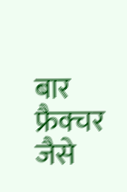बार फ्रैक्चर जैसे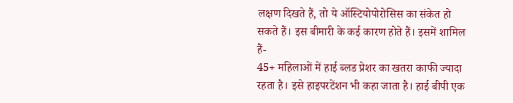लक्षण दिखते हैं, तो ये ऑस्टियोपोरोसिस का संकेत हो सकते हैं। इस बीमारी के कई कारण होते हैं। इसमें शामिल हैं-
45+ महिलाओं में हाई ब्लड प्रेशर का खतरा काफी ज्यादा रहता है। इसे हाइपरटेंशन भी कहा जाता है। हाई बीपी एक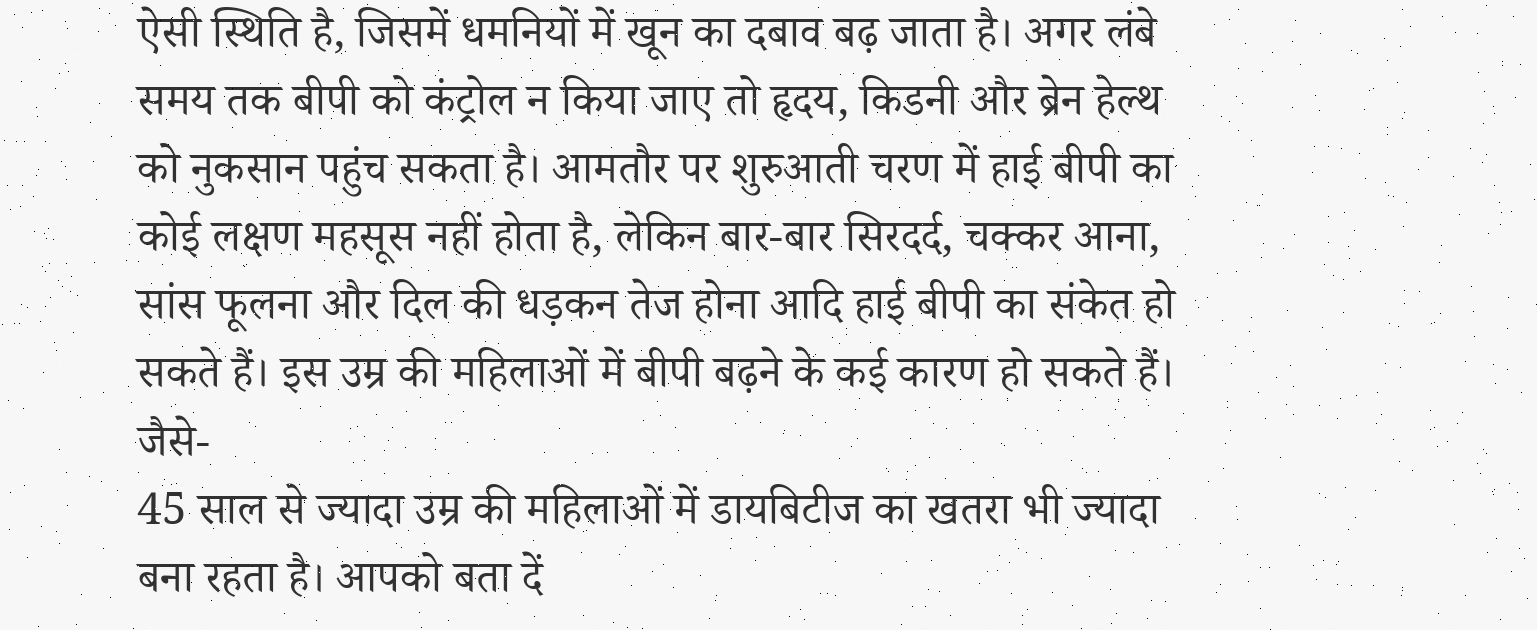ऐसी स्थिति है, जिसमें धमनियों में खून का दबाव बढ़ जाता है। अगर लंबे समय तक बीपी को कंट्रोल न किया जाए तो हृदय, किडनी और ब्रेन हेल्थ को नुकसान पहुंच सकता है। आमतौर पर शुरुआती चरण में हाई बीपी का कोई लक्षण महसूस नहीं होता है, लेकिन बार-बार सिरदर्द, चक्कर आना, सांस फूलना और दिल की धड़कन तेज होना आदि हाई बीपी का संकेत हो सकते हैं। इस उम्र की महिलाओं में बीपी बढ़ने के कई कारण हो सकते हैं। जैसे-
45 साल से ज्यादा उम्र की महिलाओं में डायबिटीज का खतरा भी ज्यादा बना रहता है। आपको बता दें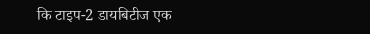कि टाइप-2 डायबिटीज एक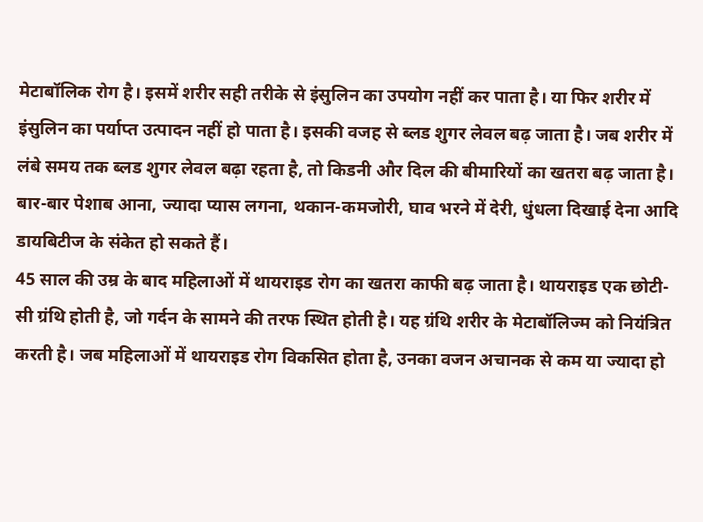मेटाबॉलिक रोग है। इसमें शरीर सही तरीके से इंसुलिन का उपयोग नहीं कर पाता है। या फिर शरीर में इंसुलिन का पर्याप्त उत्पादन नहीं हो पाता है। इसकी वजह से ब्लड शुगर लेवल बढ़ जाता है। जब शरीर में लंबे समय तक ब्लड शुगर लेवल बढ़ा रहता है, तो किडनी और दिल की बीमारियों का खतरा बढ़ जाता है। बार-बार पेशाब आना, ज्यादा प्यास लगना, थकान-कमजोरी, घाव भरने में देरी, धुंधला दिखाई देना आदि डायबिटीज के संकेत हो सकते हैं।
45 साल की उम्र के बाद महिलाओं में थायराइड रोग का खतरा काफी बढ़ जाता है। थायराइड एक छोटी-सी ग्रंथि होती है, जो गर्दन के सामने की तरफ स्थित होती है। यह ग्रंथि शरीर के मेटाबॉलिज्म को नियंत्रित करती है। जब महिलाओं में थायराइड रोग विकसित होता है, उनका वजन अचानक से कम या ज्यादा हो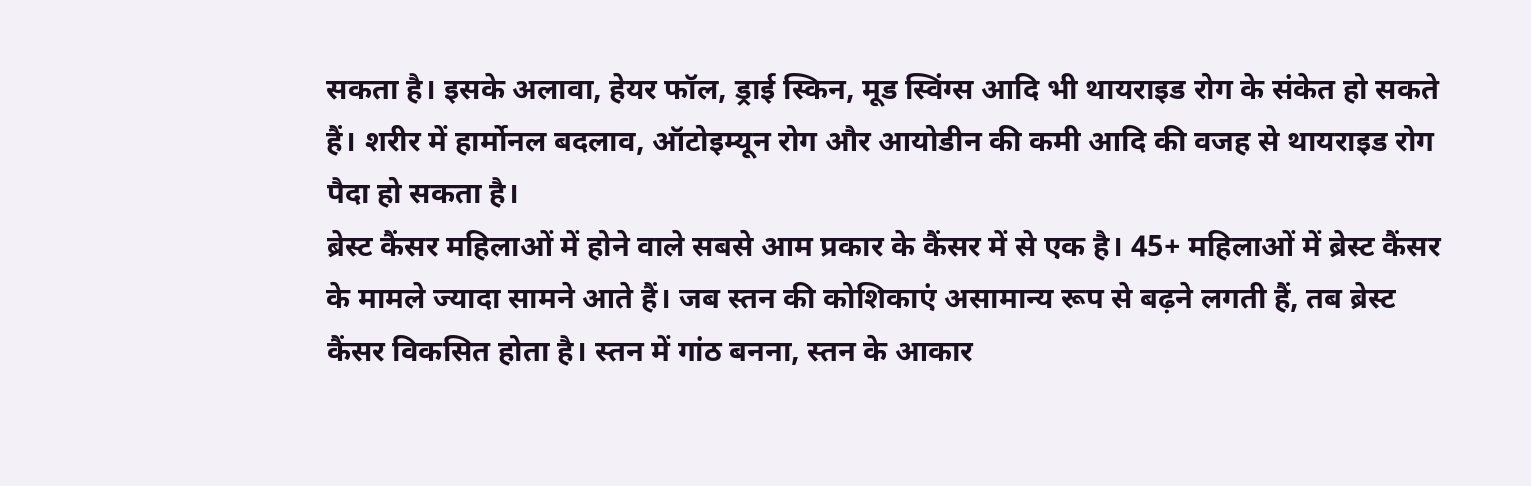सकता है। इसके अलावा, हेयर फॉल, ड्राई स्किन, मूड स्विंग्स आदि भी थायराइड रोग के संकेत हो सकते हैं। शरीर में हार्मोनल बदलाव, ऑटोइम्यून रोग और आयोडीन की कमी आदि की वजह से थायराइड रोग पैदा हो सकता है।
ब्रेस्ट कैंसर महिलाओं में होने वाले सबसे आम प्रकार के कैंसर में से एक है। 45+ महिलाओं में ब्रेस्ट कैंसर के मामले ज्यादा सामने आते हैं। जब स्तन की कोशिकाएं असामान्य रूप से बढ़ने लगती हैं, तब ब्रेस्ट कैंसर विकसित होता है। स्तन में गांठ बनना, स्तन के आकार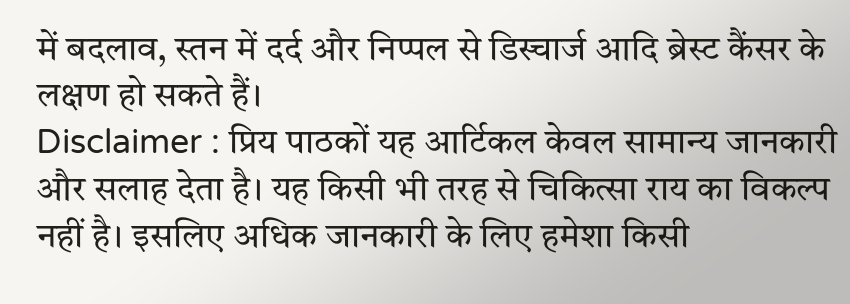में बदलाव, स्तन में दर्द और निप्पल से डिस्चार्ज आदि ब्रेस्ट कैंसर के लक्षण हो सकते हैं।
Disclaimer : प्रिय पाठकों यह आर्टिकल केवल सामान्य जानकारी और सलाह देता है। यह किसी भी तरह से चिकित्सा राय का विकल्प नहीं है। इसलिए अधिक जानकारी के लिए हमेशा किसी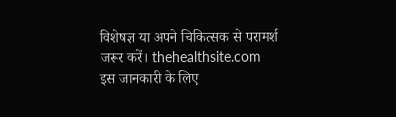विशेषज्ञ या अपने चिकित्सक से परामर्श जरूर करें। thehealthsite.com इस जानकारी के लिए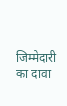जिम्मेदारी का दावा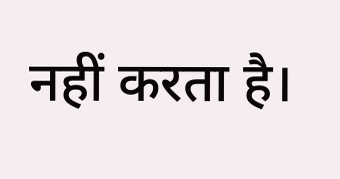नहीं करता है।